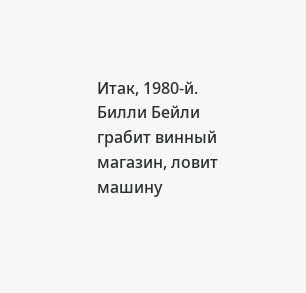Итак, 1980-й. Билли Бейли грабит винный магазин, ловит машину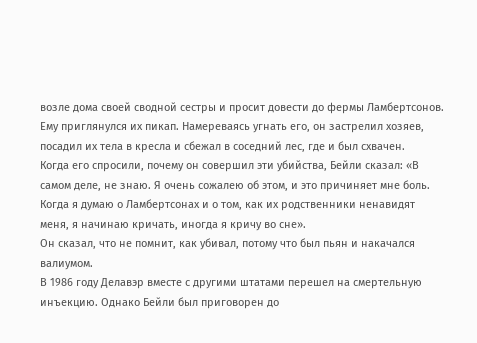возле дома своей сводной сестры и просит довести до фермы Ламбертсонов. Ему приглянулся их пикап. Намереваясь угнать его, он застрелил хозяев, посадил их тела в кресла и сбежал в соседний лес, где и был схвачен.
Когда его спросили, почему он совершил эти убийства, Бейли сказал: «В самом деле, не знаю. Я очень сожалею об этом, и это причиняет мне боль. Когда я думаю о Ламбертсонах и о том, как их родственники ненавидят меня, я начинаю кричать, иногда я кричу во сне».
Он сказал, что не помнит, как убивал, потому что был пьян и накачался валиумом.
В 1986 году Делавэр вместе с другими штатами перешел на смертельную инъекцию. Однако Бейли был приговорен до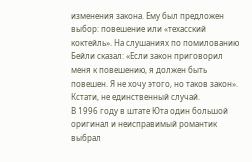изменения закона. Ему был предложен выбор: повешение или «техасский коктейль». На слушаниях по помилованию Бейли сказал: «Если закон приговорил меня к повешению, я должен быть повешен. Я не хочу этого, но таков закон».
Кстати, не единственный случай.
В 1996 году в штате Юта один большой оригинал и неисправимый романтик выбрал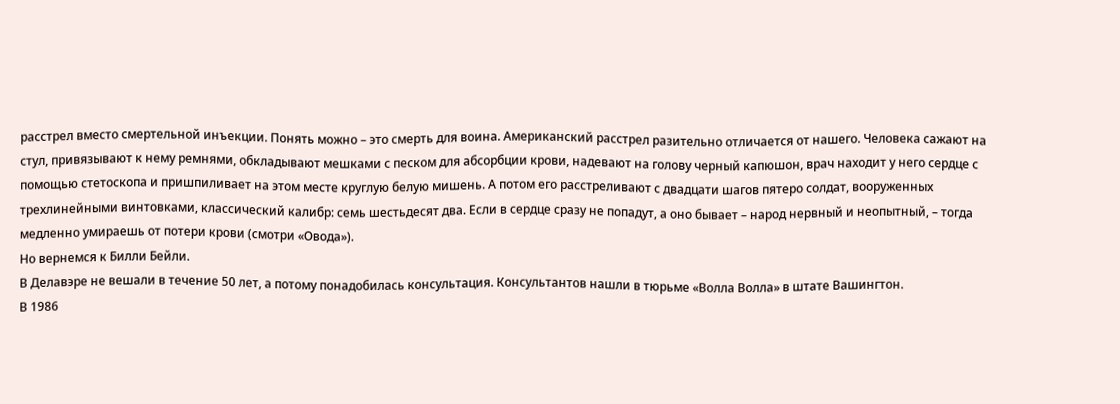расстрел вместо смертельной инъекции. Понять можно – это смерть для воина. Американский расстрел разительно отличается от нашего. Человека сажают на стул, привязывают к нему ремнями, обкладывают мешками с песком для абсорбции крови, надевают на голову черный капюшон, врач находит у него сердце с помощью стетоскопа и пришпиливает на этом месте круглую белую мишень. А потом его расстреливают с двадцати шагов пятеро солдат, вооруженных трехлинейными винтовками, классический калибр: семь шестьдесят два. Если в сердце сразу не попадут, а оно бывает – народ нервный и неопытный, – тогда медленно умираешь от потери крови (смотри «Овода»).
Но вернемся к Билли Бейли.
В Делавэре не вешали в течение 50 лет, а потому понадобилась консультация. Консультантов нашли в тюрьме «Волла Волла» в штате Вашингтон.
В 1986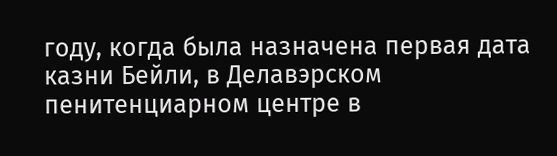году, когда была назначена первая дата казни Бейли, в Делавэрском пенитенциарном центре в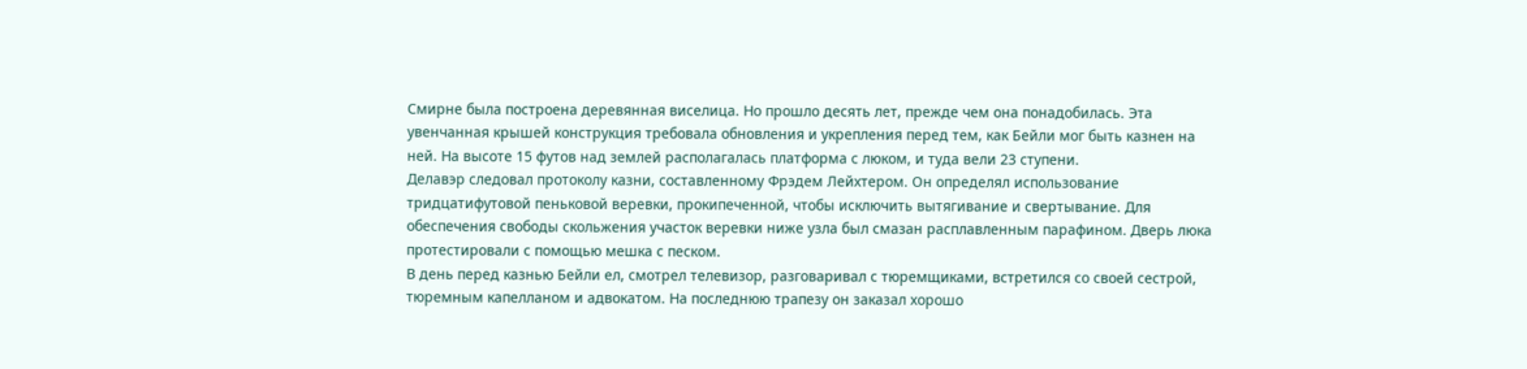Смирне была построена деревянная виселица. Но прошло десять лет, прежде чем она понадобилась. Эта увенчанная крышей конструкция требовала обновления и укрепления перед тем, как Бейли мог быть казнен на ней. На высоте 15 футов над землей располагалась платформа с люком, и туда вели 23 ступени.
Делавэр следовал протоколу казни, составленному Фрэдем Лейхтером. Он определял использование тридцатифутовой пеньковой веревки, прокипеченной, чтобы исключить вытягивание и свертывание. Для обеспечения свободы скольжения участок веревки ниже узла был смазан расплавленным парафином. Дверь люка протестировали с помощью мешка с песком.
В день перед казнью Бейли ел, смотрел телевизор, разговаривал с тюремщиками, встретился со своей сестрой, тюремным капелланом и адвокатом. На последнюю трапезу он заказал хорошо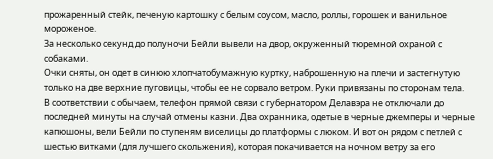прожаренный стейк, печеную картошку с белым соусом, масло, роллы, горошек и ванильное мороженое.
За несколько секунд до полуночи Бейли вывели на двор, окруженный тюремной охраной с собаками.
Очки сняты, он одет в синюю хлопчатобумажную куртку, наброшенную на плечи и застегнутую только на две верхние пуговицы, чтобы ее не сорвало ветром. Руки привязаны по сторонам тела.
В соответствии с обычаем, телефон прямой связи с губернатором Делавэра не отключали до последней минуты на случай отмены казни. Два охранника, одетые в черные джемперы и черные капюшоны, вели Бейли по ступеням виселицы до платформы с люком. И вот он рядом с петлей с шестью витками (для лучшего скольжения), которая покачивается на ночном ветру за его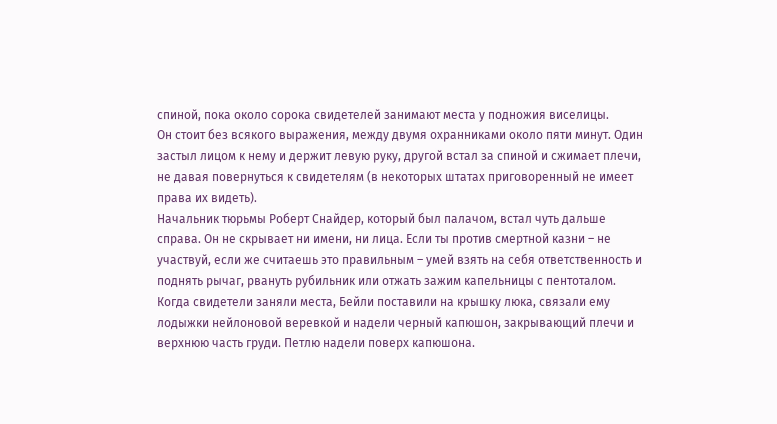спиной, пока около сорока свидетелей занимают места у подножия виселицы.
Он стоит без всякого выражения, между двумя охранниками около пяти минут. Один застыл лицом к нему и держит левую руку, другой встал за спиной и сжимает плечи, не давая повернуться к свидетелям (в некоторых штатах приговоренный не имеет права их видеть).
Начальник тюрьмы Роберт Снайдер, который был палачом, встал чуть дальше справа. Он не скрывает ни имени, ни лица. Если ты против смертной казни – не участвуй, если же считаешь это правильным – умей взять на себя ответственность и поднять рычаг, рвануть рубильник или отжать зажим капельницы с пентоталом.
Когда свидетели заняли места, Бейли поставили на крышку люка, связали ему лодыжки нейлоновой веревкой и надели черный капюшон, закрывающий плечи и верхнюю часть груди. Петлю надели поверх капюшона.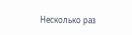Несколько раз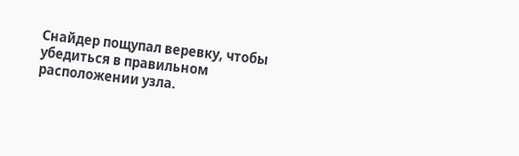Снайдер пощупал веревку, чтобы убедиться в правильном расположении узла.